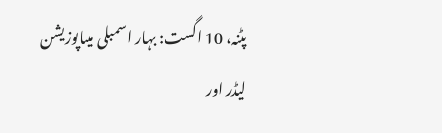پٹنہ، 10 اگست: بہار اسمبلی میںاپوزیشن لیڈر اور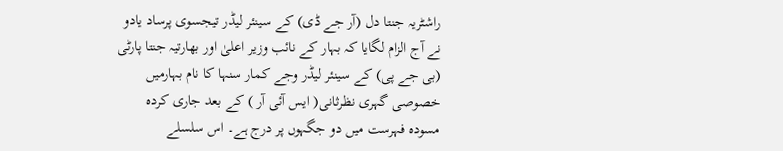راشٹریہ جنتا دل (آر جے ڈی) کے سینئر لیڈر تیجسوی پرساد یادو نے آج الزام لگایا کہ بہار کے نائب وزیر اعلیٰ اور بھارتیہ جنتا پارٹی (بی جے پی) کے سینئر لیڈر وجے کمار سنہا کا نام بہارمیں خصوصی گہری نظرثانی( ایس آئی آر ) کے بعد جاری کردہ مسودہ فہرست میں دو جگہوں پر درج ہے۔ اس سلسلے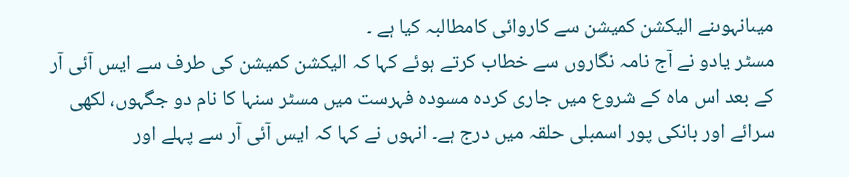میںانہوںنے الیکشن کمیشن سے کاروائی کامطالبہ کیا ہے ۔
مسٹر یادو نے آج نامہ نگاروں سے خطاب کرتے ہوئے کہا کہ الیکشن کمیشن کی طرف سے ایس آئی آر کے بعد اس ماہ کے شروع میں جاری کردہ مسودہ فہرست میں مسٹر سنہا کا نام دو جگہوں، لکھی سرائے اور بانکی پور اسمبلی حلقہ میں درج ہے۔ انہوں نے کہا کہ ایس آئی آر سے پہلے اور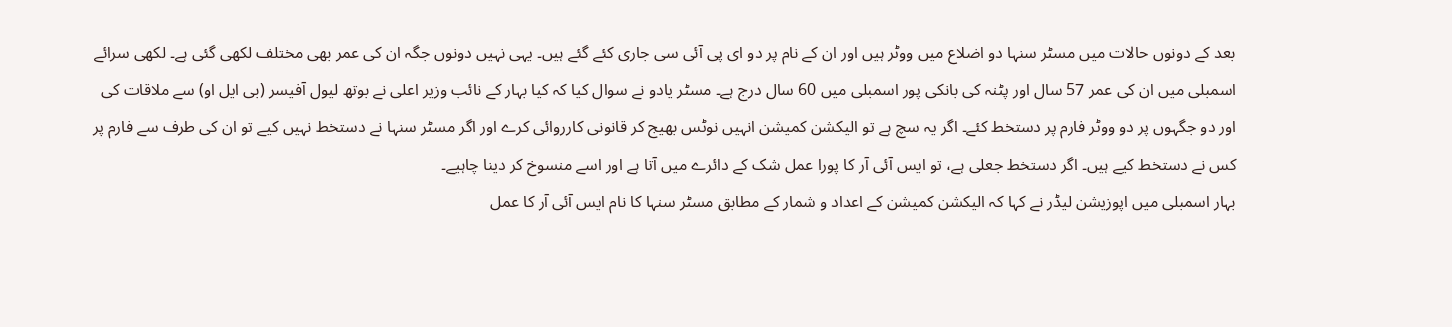بعد کے دونوں حالات میں مسٹر سنہا دو اضلاع میں ووٹر ہیں اور ان کے نام پر دو ای پی آئی سی جاری کئے گئے ہیں۔ یہی نہیں دونوں جگہ ان کی عمر بھی مختلف لکھی گئی ہے۔ لکھی سرائے اسمبلی میں ان کی عمر 57 سال اور پٹنہ کی بانکی پور اسمبلی میں 60 سال درج ہے۔ مسٹر یادو نے سوال کیا کہ کیا بہار کے نائب وزیر اعلی نے بوتھ لیول آفیسر (بی ایل او) سے ملاقات کی اور دو جگہوں پر دو ووٹر فارم پر دستخط کئے۔ اگر یہ سچ ہے تو الیکشن کمیشن انہیں نوٹس بھیج کر قانونی کارروائی کرے اور اگر مسٹر سنہا نے دستخط نہیں کیے تو ان کی طرف سے فارم پر کس نے دستخط کیے ہیں۔ اگر دستخط جعلی ہے، تو ایس آئی آر کا پورا عمل شک کے دائرے میں آتا ہے اور اسے منسوخ کر دینا چاہیے۔
بہار اسمبلی میں اپوزیشن لیڈر نے کہا کہ الیکشن کمیشن کے اعداد و شمار کے مطابق مسٹر سنہا کا نام ایس آئی آر کا عمل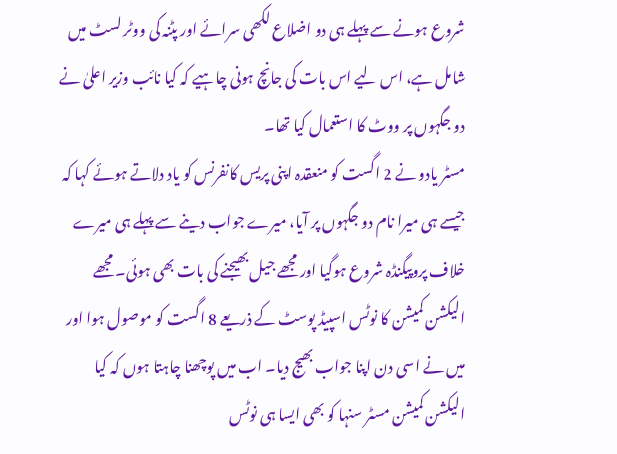شروع ہونے سے پہلے ہی دو اضلاع لکھی سرائے اور پٹنہ کی ووٹر لسٹ میں شامل ہے، اس لیے اس بات کی جانچ ہونی چاہیے کہ کیا نائب وزیر اعلیٰ نے دو جگہوں پر ووٹ کا استعمال کیا تھا۔
مسٹر یادو نے 2 اگست کو منعقدہ اپنی پریس کانفرنس کو یاد دلاتے ہوئے کہا کہ جیسے ہی میرا نام دو جگہوں پر آیا، میرے جواب دینے سے پہلے ہی میرے خلاف پروپیگنڈہ شروع ہوگیا اور مجھے جیل بھیجنے کی بات بھی ہوئی۔ مجھے الیکشن کمیشن کا نوٹس اسپیڈ پوسٹ کے ذریعے 8 اگست کو موصول ہوا اور میں نے اسی دن اپنا جواب بھیج دیا۔ اب میں پوچھنا چاہتا ہوں کہ کیا الیکشن کمیشن مسٹر سنہا کو بھی ایسا ہی نوٹس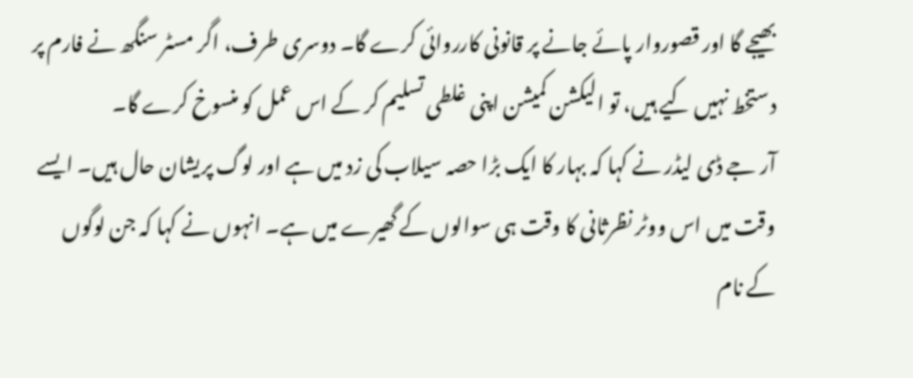بھیجے گا اور قصوروار پائے جانے پر قانونی کارروائی کرے گا۔ دوسری طرف، اگر مسٹر سنگھ نے فارم پر دستخط نہیں کیے ہیں، تو الیکشن کمیشن اپنی غلطی تسلیم کر کے اس عمل کو منسوخ کرے گا۔
آر جے ڈی لیڈر نے کہا کہ بہار کا ایک بڑا حصہ سیلاب کی زد میں ہے اور لوگ پریشان حال ہیں۔ ایسے وقت میں اس ووٹر نظرثانی کا وقت ہی سوالوں کے گھیرے میں ہے۔ انہوں نے کہا کہ جن لوگوں کے نام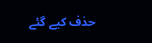حذف کیے گئے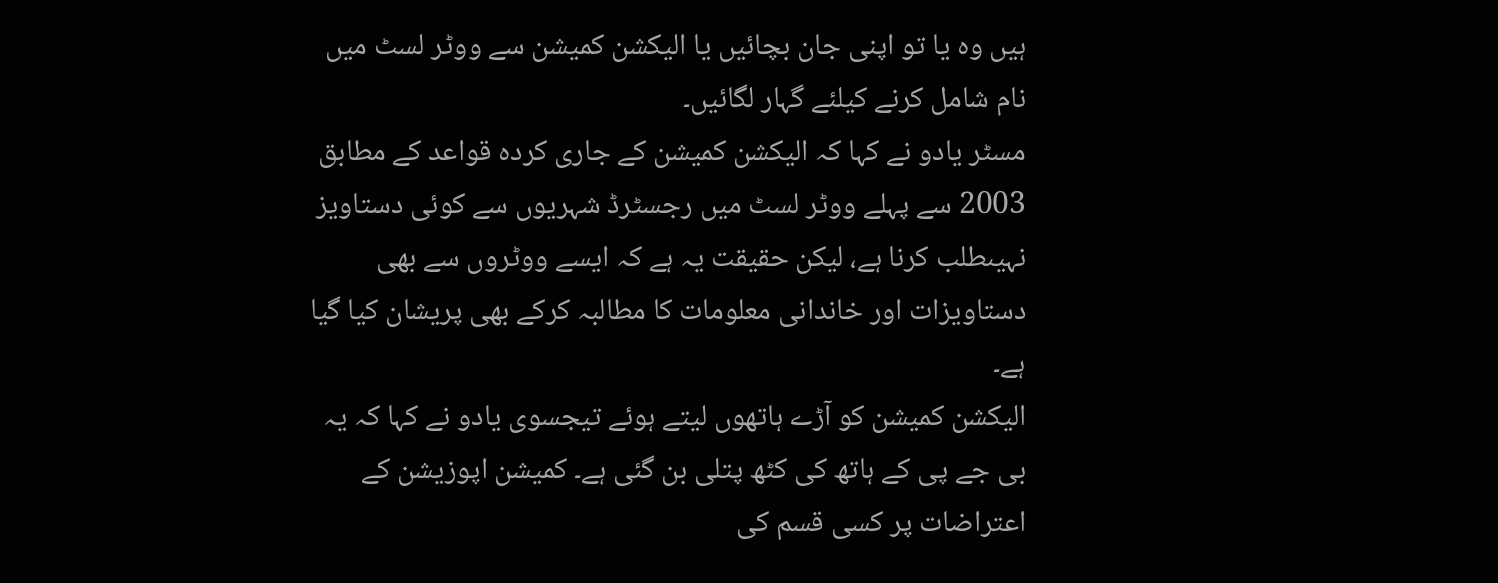ہیں وہ یا تو اپنی جان بچائیں یا الیکشن کمیشن سے ووٹر لسٹ میں نام شامل کرنے کیلئے گہار لگائیں۔
مسٹر یادو نے کہا کہ الیکشن کمیشن کے جاری کردہ قواعد کے مطابق 2003 سے پہلے ووٹر لسٹ میں رجسٹرڈ شہریوں سے کوئی دستاویز نہیںطلب کرنا ہے، لیکن حقیقت یہ ہے کہ ایسے ووٹروں سے بھی دستاویزات اور خاندانی معلومات کا مطالبہ کرکے بھی پریشان کیا گیا ہے۔
الیکشن کمیشن کو آڑے ہاتھوں لیتے ہوئے تیجسوی یادو نے کہا کہ یہ بی جے پی کے ہاتھ کی کٹھ پتلی بن گئی ہے۔ کمیشن اپوزیشن کے اعتراضات پر کسی قسم کی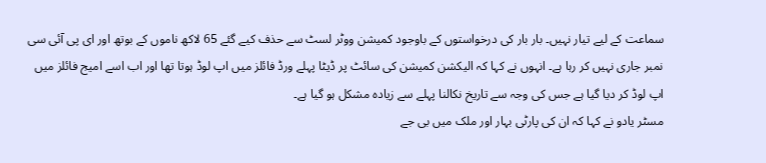سماعت کے لیے تیار نہیں۔ بار بار کی درخواستوں کے باوجود کمیشن ووٹر لسٹ سے حذف کیے گئے 65 لاکھ ناموں کے بوتھ اور ای پی آئی سی نمبر جاری نہیں کر رہا ہے۔ انہوں نے کہا کہ الیکشن کمیشن کی سائٹ پر ڈیٹا پہلے ورڈ فائلز میں اپ لوڈ ہوتا تھا اور اب اسے امیج فائلز میں اپ لوڈ کر دیا گیا ہے جس کی وجہ سے تاریخ نکالنا پہلے سے زیادہ مشکل ہو گیا ہے۔
مسٹر یادو نے کہا کہ ان کی پارٹی بہار اور ملک میں بی جے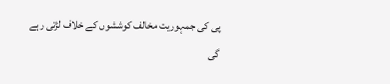پی کی جمہوریت مخالف کوششوں کے خلاف لڑتی رہے گی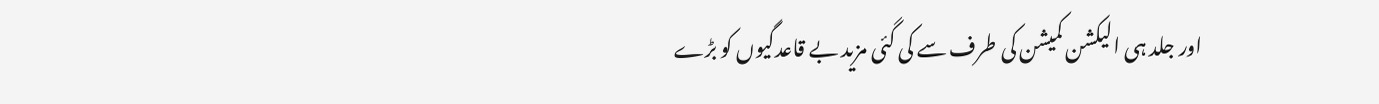اور جلد ہی الیکشن کمیشن کی طرف سے کی گئی مزید بے قاعدگیوں کو بڑے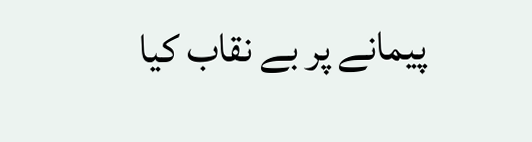پیمانے پر بے نقاب کیا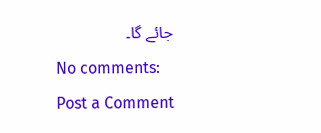جائے گا۔
No comments:
Post a Comment